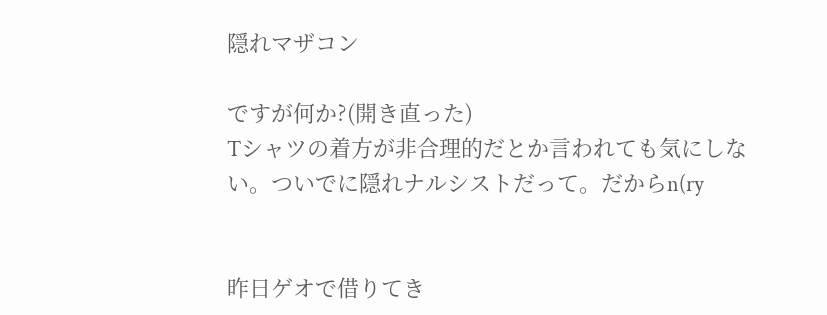隠れマザコン

ですが何か?(開き直った)
Tシャツの着方が非合理的だとか言われても気にしない。ついでに隠れナルシストだって。だからn(ry


昨日ゲオで借りてき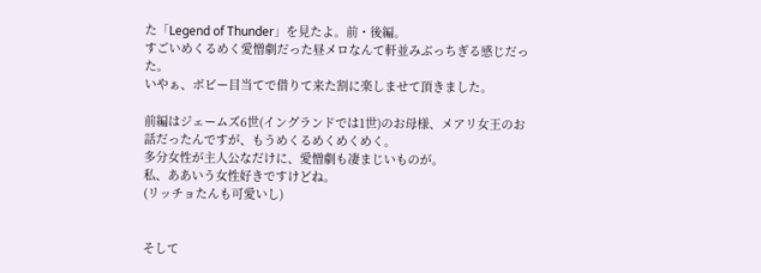た「Legend of Thunder」を見たよ。前・後編。
すごいめくるめく愛憎劇だった昼メロなんて軒並みぶっちぎる感じだった。
いやぁ、ボビー目当てで借りて来た割に楽しませて頂きました。

前編はジェームズ6世(イングランドでは1世)のお母様、メアリ女王のお話だったんですが、もうめくるめくめくめく。
多分女性が主人公なだけに、愛憎劇も凄まじいものが。
私、ああいう女性好きですけどね。
(リッチョたんも可愛いし)


そして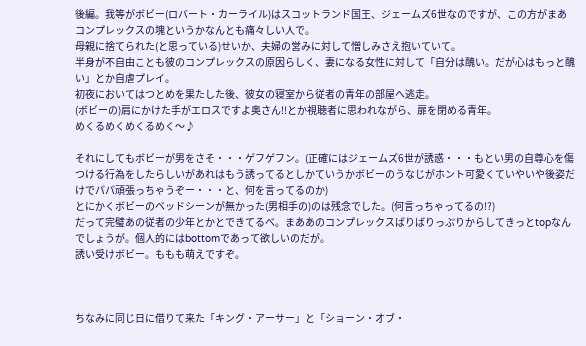後編。我等がボビー(ロバート・カーライル)はスコットランド国王、ジェームズ6世なのですが、この方がまあコンプレックスの塊というかなんとも痛々しい人で。
母親に捨てられた(と思っている)せいか、夫婦の営みに対して憎しみさえ抱いていて。
半身が不自由ことも彼のコンプレックスの原因らしく、妻になる女性に対して「自分は醜い。だが心はもっと醜い」とか自虐プレイ。
初夜においてはつとめを果たした後、彼女の寝室から従者の青年の部屋へ逃走。
(ボビーの)肩にかけた手がエロスですよ奥さん!!とか視聴者に思われながら、扉を閉める青年。
めくるめくめくるめく〜♪

それにしてもボビーが男をさそ・・・ゲフゲフン。(正確にはジェームズ6世が誘惑・・・もとい男の自尊心を傷つける行為をしたらしいがあれはもう誘ってるとしかていうかボビーのうなじがホント可愛くていやいや後姿だけでパパ頑張っちゃうぞー・・・と、何を言ってるのか)
とにかくボビーのベッドシーンが無かった(男相手の)のは残念でした。(何言っちゃってるの!?)
だって完璧あの従者の少年とかとできてるべ。まああのコンプレックスばりばりっぷりからしてきっとtopなんでしょうが。個人的にはbottomであって欲しいのだが。
誘い受けボビー。ももも萌えですぞ。



ちなみに同じ日に借りて来た「キング・アーサー」と「ショーン・オブ・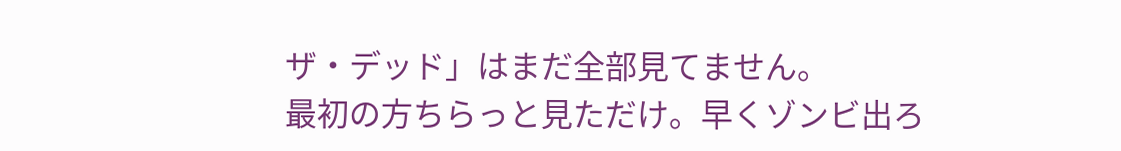ザ・デッド」はまだ全部見てません。
最初の方ちらっと見ただけ。早くゾンビ出ろ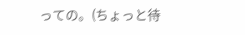っての。(ちょっと待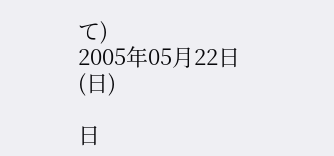て)
2005年05月22日(日)

日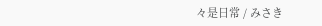々是日常 / みさき